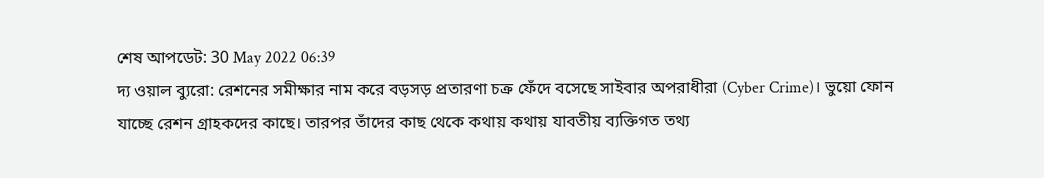শেষ আপডেট: 30 May 2022 06:39
দ্য ওয়াল ব্যুরো: রেশনের সমীক্ষার নাম করে বড়সড় প্রতারণা চক্র ফেঁদে বসেছে সাইবার অপরাধীরা (Cyber Crime)। ভুয়ো ফোন যাচ্ছে রেশন গ্রাহকদের কাছে। তারপর তাঁদের কাছ থেকে কথায় কথায় যাবতীয় ব্যক্তিগত তথ্য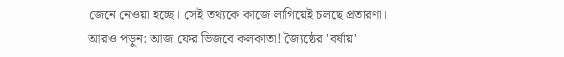জেনে নেওয়া হচ্ছে। সেই তথ্যকে কাজে লাগিয়েই চলছে প্রতারণা।
আরও পড়ুন: আজ ফের ভিজবে কলকাতা! জ্যৈষ্ঠের 'বর্ষায়'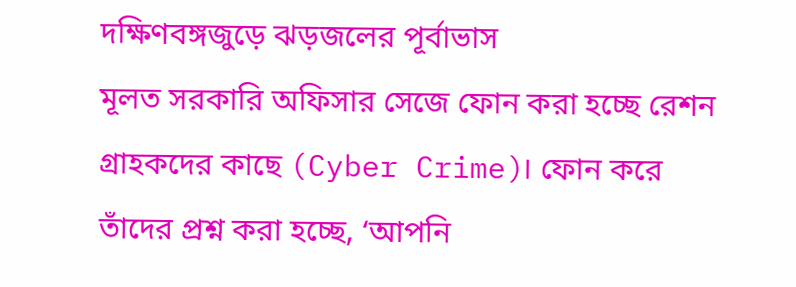দক্ষিণবঙ্গজুড়ে ঝড়জলের পূর্বাভাস
মূলত সরকারি অফিসার সেজে ফোন করা হচ্ছে রেশন গ্রাহকদের কাছে (Cyber Crime)। ফোন করে তাঁদের প্রশ্ন করা হচ্ছে, ‘আপনি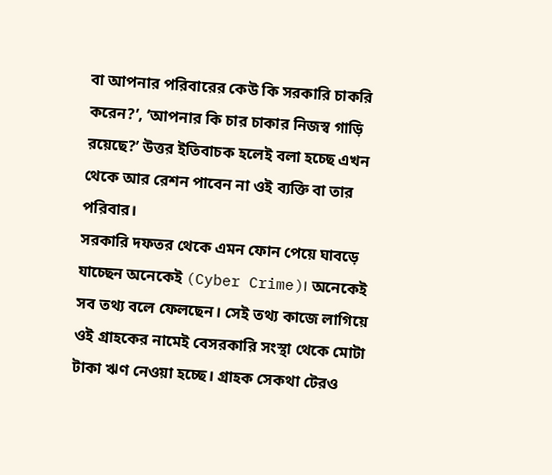বা আপনার পরিবারের কেউ কি সরকারি চাকরি করেন?’, ‘আপনার কি চার চাকার নিজস্ব গাড়ি রয়েছে?’ উত্তর ইতিবাচক হলেই বলা হচ্ছে এখন থেকে আর রেশন পাবেন না ওই ব্যক্তি বা তার পরিবার।
সরকারি দফতর থেকে এমন ফোন পেয়ে ঘাবড়ে যাচ্ছেন অনেকেই (Cyber Crime)। অনেকেই সব তথ্য বলে ফেলছেন। সেই তথ্য কাজে লাগিয়ে ওই গ্রাহকের নামেই বেসরকারি সংস্থা থেকে মোটা টাকা ঋণ নেওয়া হচ্ছে। গ্রাহক সেকথা টেরও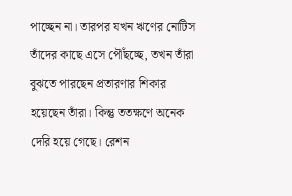পাচ্ছেন না। তারপর যখন ঋণের নোটিস তাঁদের কাছে এসে পৌঁছচ্ছে, তখন তাঁরা বুঝতে পারছেন প্রতারণার শিকার হয়েছেন তাঁরা। কিন্তু ততক্ষণে অনেক দেরি হয়ে গেছে। রেশন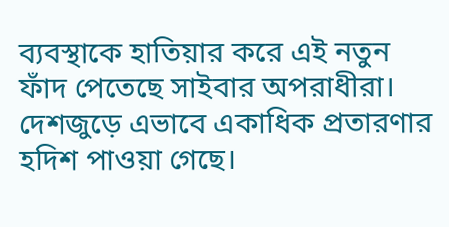ব্যবস্থাকে হাতিয়ার করে এই নতুন ফাঁদ পেতেছে সাইবার অপরাধীরা। দেশজুড়ে এভাবে একাধিক প্রতারণার হদিশ পাওয়া গেছে।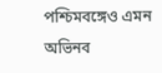পশ্চিমবঙ্গেও এমন অভিনব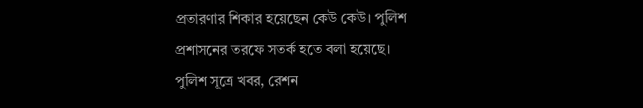প্রতারণার শিকার হয়েছেন কেউ কেউ। পুলিশ প্রশাসনের তরফে সতর্ক হতে বলা হয়েছে।
পুলিশ সূত্রে খবর, রেশন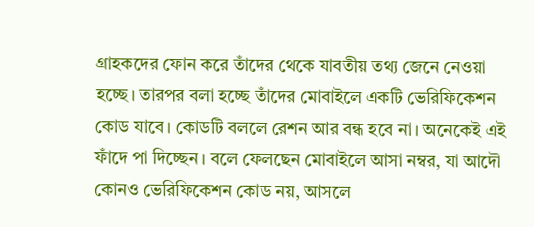গ্রাহকদের ফোন করে তাঁদের থেকে যাবতীয় তথ্য জেনে নেওয়া হচ্ছে। তারপর বলা হচ্ছে তাঁদের মোবাইলে একটি ভেরিফিকেশন কোড যাবে। কোডটি বললে রেশন আর বন্ধ হবে না। অনেকেই এই ফাঁদে পা দিচ্ছেন। বলে ফেলছেন মোবাইলে আসা নম্বর, যা আদৌ কোনও ভেরিফিকেশন কোড নয়, আসলে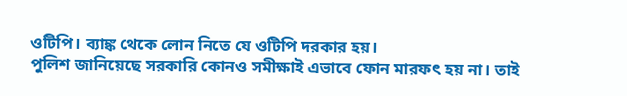ওটিপি। ব্যাঙ্ক থেকে লোন নিতে যে ওটিপি দরকার হয়।
পুলিশ জানিয়েছে সরকারি কোনও সমীক্ষাই এভাবে ফোন মারফৎ হয় না। তাই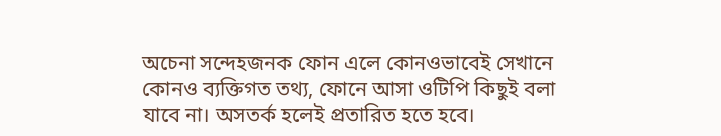অচেনা সন্দেহজনক ফোন এলে কোনওভাবেই সেখানে কোনও ব্যক্তিগত তথ্য, ফোনে আসা ওটিপি কিছুই বলা যাবে না। অসতর্ক হলেই প্রতারিত হতে হবে।